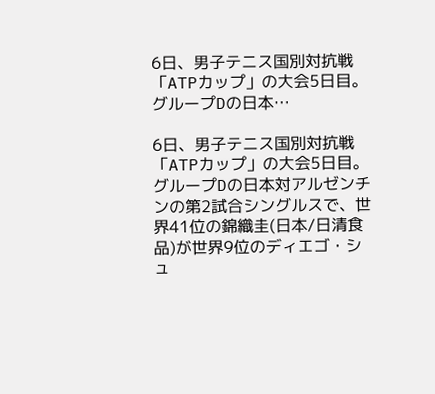6日、男子テニス国別対抗戦「ATPカップ」の大会5日目。グループDの日本…

6日、男子テニス国別対抗戦「ATPカップ」の大会5日目。グループDの日本対アルゼンチンの第2試合シングルスで、世界41位の錦織圭(日本/日清食品)が世界9位のディエゴ・シュ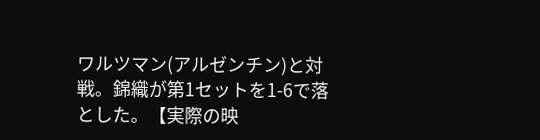ワルツマン(アルゼンチン)と対戦。錦織が第1セットを1-6で落とした。【実際の映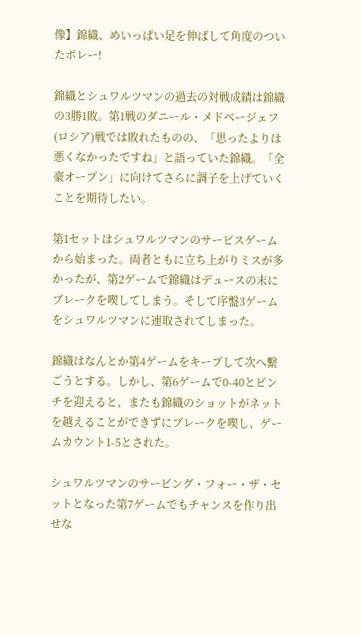像】錦織、めいっぱい足を伸ばして角度のついたボレー!

錦織とシュワルツマンの過去の対戦成績は錦織の3勝1敗。第1戦のダニール・メドベージェフ(ロシア)戦では敗れたものの、「思ったよりは悪くなかったですね」と語っていた錦織。「全豪オープン」に向けてさらに調子を上げていくことを期待したい。

第1セットはシュワルツマンのサービスゲームから始まった。両者ともに立ち上がりミスが多かったが、第2ゲームで錦織はデュースの末にブレークを喫してしまう。そして序盤3ゲームをシュワルツマンに連取されてしまった。

錦織はなんとか第4ゲームをキープして次へ繋ごうとする。しかし、第6ゲームで0-40とピンチを迎えると、またも錦織のショットがネットを越えることができずにブレークを喫し、ゲームカウント1-5とされた。

シュワルツマンのサービング・フォー・ザ・セットとなった第7ゲームでもチャンスを作り出せな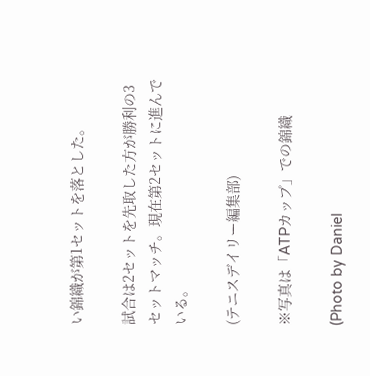い錦織が第1セットを落とした。

試合は2セットを先取した方が勝利の3セットマッチ。現在第2セットに進んでいる。

(テニスデイリー編集部)

※写真は「ATPカップ」での錦織

(Photo by Daniel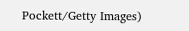Pockett/Getty Images)